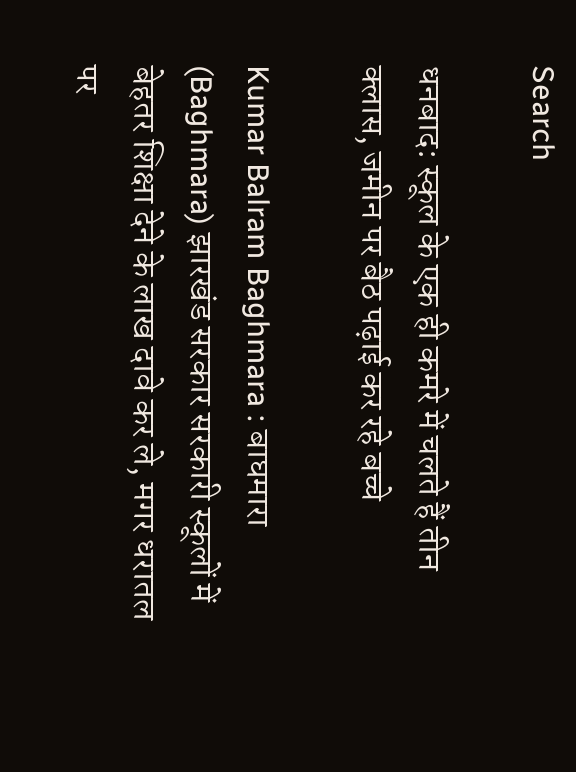Search

धनबाद: स्कूल के एक ही कमरे में चलते हैं तीन क्लास, जमीन पर बैठ पढ़ाई कर रहे बच्चे

Kumar Balram Baghmara : बाघमारा (Baghmara) झारखंड सरकार सरकारी स्कूलों में बेहतर शिक्षा देने के लाख दावे कर ले, मगर धरातल पर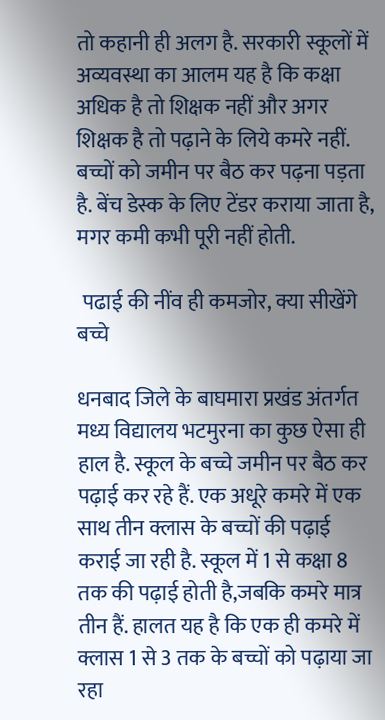तो कहानी ही अलग है. सरकारी स्कूलों में अव्यवस्था का आलम यह है कि कक्षा अधिक है तो शिक्षक नहीं और अगर शिक्षक है तो पढ़ाने के लिये कमरे नहीं. बच्चों को जमीन पर बैठ कर पढ़ना पड़ता है. बेंच डेस्क के लिए टेंडर कराया जाता है, मगर कमी कभी पूरी नहीं होती.

 पढाई की नींव ही कमजोर, क्या सीखेंगे बच्चे

धनबाद जिले के बाघमारा प्रखंड अंतर्गत मध्य विद्यालय भटमुरना का कुछ ऐसा ही हाल है. स्कूल के बच्चे जमीन पर बैठ कर पढ़ाई कर रहे हैं. एक अधूरे कमरे में एक साथ तीन क्लास के बच्चों की पढ़ाई कराई जा रही है. स्कूल में 1 से कक्षा 8 तक की पढ़ाई होती है,जबकि कमरे मात्र तीन हैं. हालत यह है कि एक ही कमरे में क्लास 1 से 3 तक के बच्चों को पढ़ाया जा रहा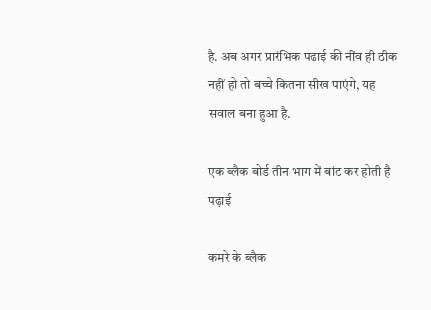है. अब अगर प्रारंभिक पढाई की नींव ही ठीक नहीं हो तो बच्चे कितना सीख पाएंगे, यह सवाल बना हुआ है.

एक ब्लैक बोर्ड तीन भाग में बांट कर होती है पढ़ाई

कमरे के ब्लैक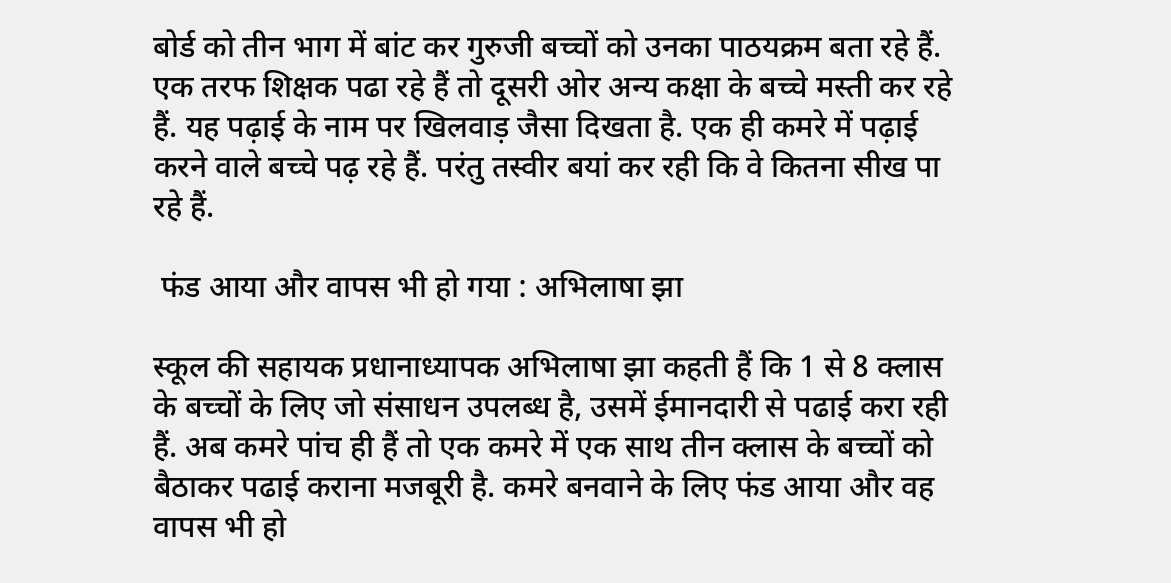बोर्ड को तीन भाग में बांट कर गुरुजी बच्चों को उनका पाठयक्रम बता रहे हैं. एक तरफ शिक्षक पढा रहे हैं तो दूसरी ओर अन्य कक्षा के बच्चे मस्ती कर रहे हैं. यह पढ़ाई के नाम पर खिलवाड़ जैसा दिखता है. एक ही कमरे में पढ़ाई करने वाले बच्चे पढ़ रहे हैं. परंतु तस्वीर बयां कर रही कि वे कितना सीख पा रहे हैं.

 फंड आया और वापस भी हो गया : अभिलाषा झा

स्कूल की सहायक प्रधानाध्यापक अभिलाषा झा कहती हैं कि 1 से 8 क्लास के बच्चों के लिए जो संसाधन उपलब्ध है, उसमें ईमानदारी से पढाई करा रही हैं. अब कमरे पांच ही हैं तो एक कमरे में एक साथ तीन क्लास के बच्चों को बैठाकर पढाई कराना मजबूरी है. कमरे बनवाने के लिए फंड आया और वह वापस भी हो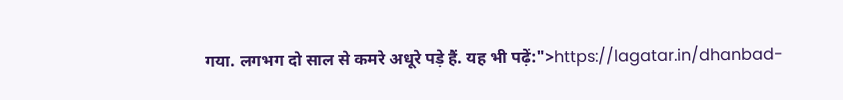गया. लगभग दो साल से कमरे अधूरे पड़े हैं. यह भी पढ़ें:">https://lagatar.in/dhanbad-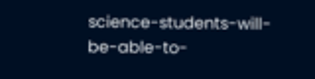science-students-will-be-able-to-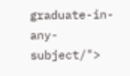graduate-in-any-subject/">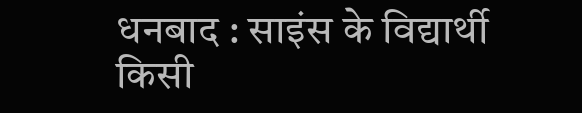धनबाद : साइंस के विद्यार्थी किसी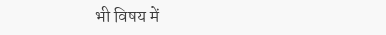भी विषय में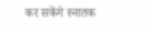कर सकेंगे स्नातक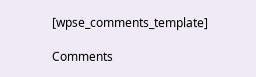[wpse_comments_template]

Comments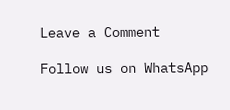Leave a Comment

Follow us on WhatsApp